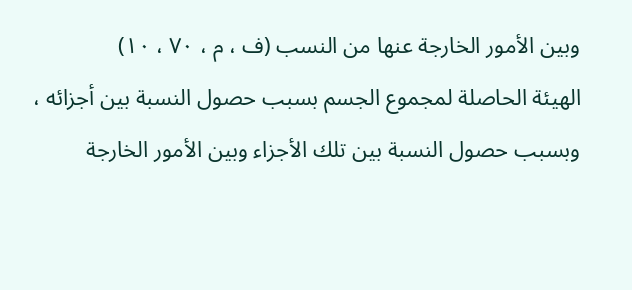وبين الأمور الخارجة عنها من النسب (ف ، م ، ٧٠ ، ١٠)
الهيئة الحاصلة لمجموع الجسم بسبب حصول النسبة بين أجزائه ، وبسبب حصول النسبة بين تلك الأجزاء وبين الأمور الخارجة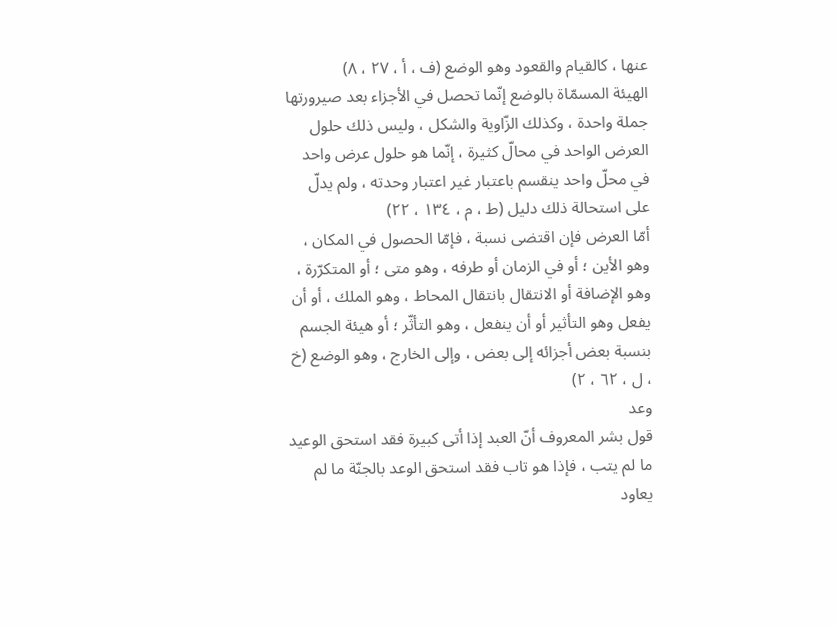عنها ، كالقيام والقعود وهو الوضع (ف ، أ ، ٢٧ ، ٨)
الهيئة المسمّاة بالوضع إنّما تحصل في الأجزاء بعد صيرورتها جملة واحدة ، وكذلك الزّاوية والشكل ، وليس ذلك حلول العرض الواحد في محالّ كثيرة ، إنّما هو حلول عرض واحد في محلّ واحد ينقسم باعتبار غير اعتبار وحدته ، ولم يدلّ على استحالة ذلك دليل (ط ، م ، ١٣٤ ، ٢٢)
أمّا العرض فإن اقتضى نسبة ، فإمّا الحصول في المكان ، وهو الأين ؛ أو في الزمان أو طرفه ، وهو متى ؛ أو المتكرّرة ، وهو الإضافة أو الانتقال بانتقال المحاط ، وهو الملك ، أو أن يفعل وهو التأثير أو أن ينفعل ، وهو التأثّر ؛ أو هيئة الجسم بنسبة بعض أجزائه إلى بعض ، وإلى الخارج ، وهو الوضع (خ ، ل ، ٦٢ ، ٢)
وعد
قول بشر المعروف أنّ العبد إذا أتى كبيرة فقد استحق الوعيد ما لم يتب ، فإذا هو تاب فقد استحق الوعد بالجنّة ما لم يعاود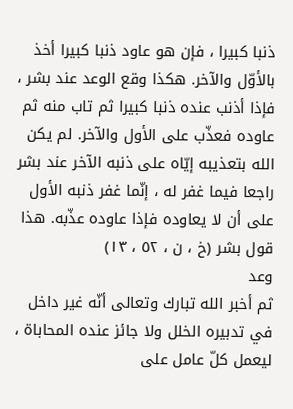ذنبا كبيرا ، فإن هو عاود ذنبا كبيرا أخذ بالأوّل والآخر. هكذا وقع الوعد عند بشر ، فإذا أذنب عنده ذنبا كبيرا ثم تاب منه ثم عاوده فعذّب على الأول والآخر. لم يكن الله بتعذيبه إيّاه على ذنبه الآخر عند بشر راجعا فيما غفر له ، إنّما غفر ذنبه الأول على أن لا يعاوده فإذا عاوده عذّبه. هذا قول بشر (خ ، ن ، ٥٢ ، ١٣)
وعد
ثم أخبر الله تبارك وتعالى أنّه غير داخل في تدبيره الخلل ولا جائز عنده المحاباة ، ليعمل كلّ عامل على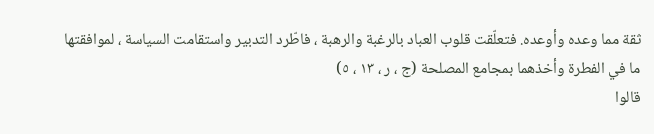ثقة مما وعده وأوعده. فتعلّقت قلوب العباد بالرغبة والرهبة ، فاطّرد التدبير واستقامت السياسة ، لموافقتها ما في الفطرة وأخذهما بمجامع المصلحة (ج ، ر ، ١٣ ، ٥)
قالوا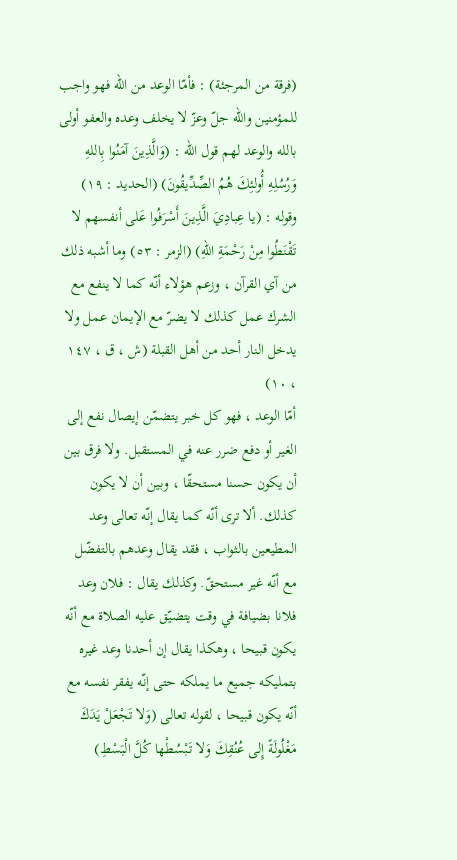(فرقة من المرجئة) : فأمّا الوعد من الله فهو واجب للمؤمنين والله جلّ وعزّ لا يخلف وعده والعفو أولى بالله والوعد لهم قول الله : (وَالَّذِينَ آمَنُوا بِاللهِ وَرُسُلِهِ أُولئِكَ هُمُ الصِّدِّيقُونَ) (الحديد : ١٩) وقوله : (يا عِبادِيَ الَّذِينَ أَسْرَفُوا عَلى أنفسهم لا تَقْنَطُوا مِنْ رَحْمَةِ اللهِ) (الزمر : ٥٣) وما أشبه ذلك من آي القرآن ، وزعم هؤلاء أنّه كما لا ينفع مع الشرك عمل كذلك لا يضرّ مع الإيمان عمل ولا يدخل النار أحد من أهل القبلة (ش ، ق ، ١٤٧ ، ١٠)
أمّا الوعد ، فهو كل خبر يتضمّن إيصال نفع إلى الغير أو دفع ضرر عنه في المستقبل. ولا فرق بين أن يكون حسنا مستحقّا ، وبين أن لا يكون كذلك. ألا ترى أنّه كما يقال إنّه تعالى وعد المطيعين بالثواب ، فقد يقال وعدهم بالتفضّل مع أنّه غير مستحقّ. وكذلك يقال : فلان وعد فلانا بضيافة في وقت يتضيّق عليه الصلاة مع أنّه يكون قبيحا ، وهكذا يقال إن أحدنا وعد غيره بتمليكه جميع ما يملكه حتى إنّه يفقر نفسه مع أنّه يكون قبيحا ، لقوله تعالى (وَلا تَجْعَلْ يَدَكَ مَغْلُولَةً إِلى عُنُقِكَ وَلا تَبْسُطْها كُلَّ الْبَسْطِ)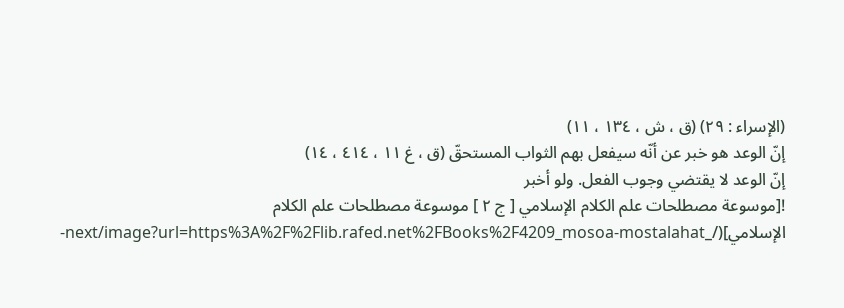(الإسراء : ٢٩) (ق ، ش ، ١٣٤ ، ١١)
إنّ الوعد هو خبر عن أنّه سيفعل بهم الثواب المستحقّ (ق ، غ ١١ ، ٤١٤ ، ١٤)
إنّ الوعد لا يقتضي وجوب الفعل. ولو أخبر
![موسوعة مصطلحات علم الكلام الإسلامي [ ج ٢ ] موسوعة مصطلحات علم الكلام الإسلامي](/_next/image?url=https%3A%2F%2Flib.rafed.net%2FBooks%2F4209_mosoa-mostalahat-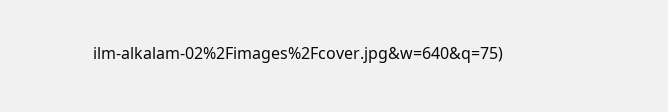ilm-alkalam-02%2Fimages%2Fcover.jpg&w=640&q=75)